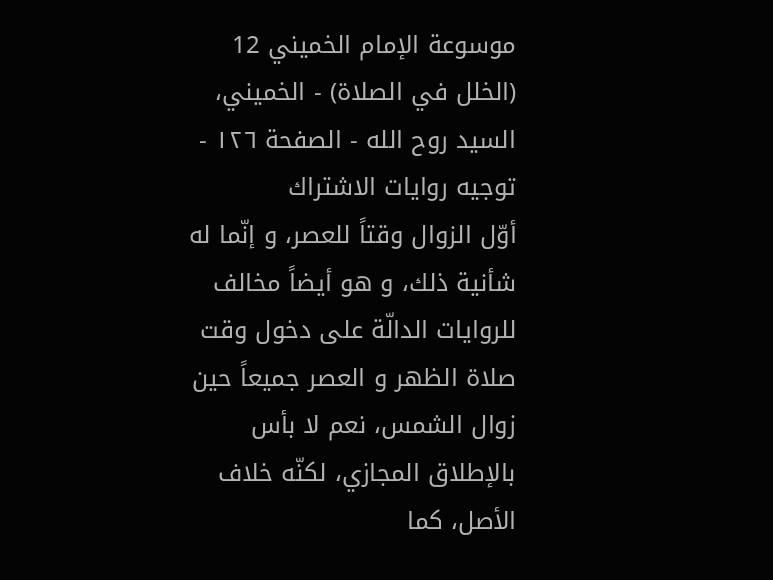موسوعة الإمام الخميني 12 (الخلل في الصلاة) - الخميني، السيد روح الله - الصفحة ١٢٦ - توجيه روايات الاشتراك
أوّل الزوال وقتاً للعصر، و إنّما له شأنية ذلك، و هو أيضاً مخالف للروايات الدالّة على دخول وقت صلاة الظهر و العصر جميعاً حين زوال الشمس، نعم لا بأس بالإطلاق المجازي، لكنّه خلاف الأصل، كما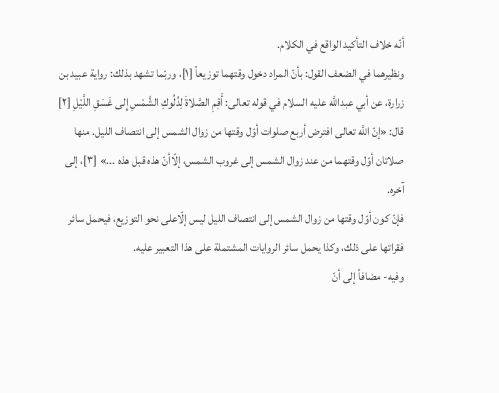أنّه خلاف التأكيد الواقع في الكلام.
ونظيرهما في الضعف القول: بأنّ المراد دخول وقتهما توزيعاً [١]، وربّما تشهد بذلك: رواية عبيد بن زرارة، عن أبي عبداللَّه عليه السلام في قوله تعالى: أَقِمِ الصَّلاةَ لِدُلُوكِ الشَّمْسِ إِلى غَسَقِ اللَّيْلِ [٢] قال: «إنّ اللَّه تعالى افترض أربع صلوات أوّل وقتها من زوال الشمس إلى انتصاف الليل. منها صلاتان أوّل وقتهما من عند زوال الشمس إلى غروب الشمس، إلّاأنّ هذه قبل هذه ...» [٣]، إلى آخره.
فإنّ كون أوّل وقتها من زوال الشمس إلى انتصاف الليل ليس إلّاعلى نحو التوزيع، فيحمل سائر فقراتها على ذلك، وكذا يحمل سائر الروايات المشتملة على هذا التعبير عليه.
وفيه- مضافاً إلى أنّ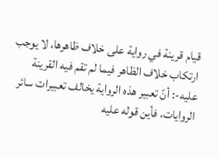قيام قرينة في رواية على خلاف ظاهرها، لا يوجب ارتكاب خلاف الظاهر فيما لم تقم فيه القرينة عليه-: أنّ تعبير هذه الرواية يخالف تعبيرات سائر الروايات، فأين قوله عليه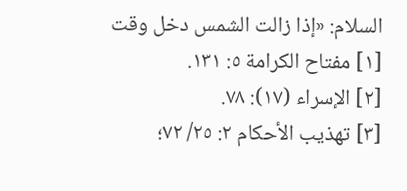السلام: «إذا زالت الشمس دخل وقت
[١] مفتاح الكرامة ٥: ١٣١.
[٢] الإسراء (١٧): ٧٨.
[٣] تهذيب الأحكام ٢: ٢٥/ ٧٢؛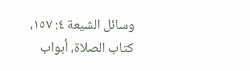وسائل الشيعة ٤: ١٥٧، كتاب الصلاة، أبواب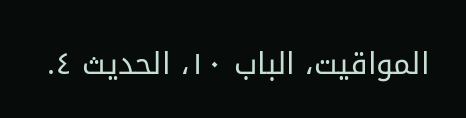المواقيت، الباب ١٠، الحديث ٤.